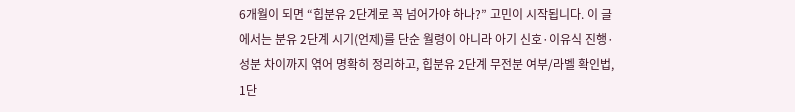6개월이 되면 “힙분유 2단계로 꼭 넘어가야 하나?” 고민이 시작됩니다. 이 글에서는 분유 2단계 시기(언제)를 단순 월령이 아니라 아기 신호·이유식 진행·성분 차이까지 엮어 명확히 정리하고, 힙분유 2단계 무전분 여부/라벨 확인법, 1단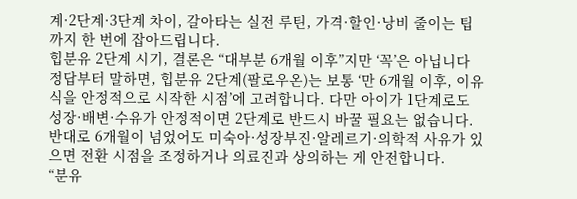계·2단계·3단계 차이, 갈아타는 실전 루틴, 가격·할인·낭비 줄이는 팁까지 한 번에 잡아드립니다.
힙분유 2단계 시기, 결론은 “대부분 6개월 이후”지만 ‘꼭’은 아닙니다
정답부터 말하면, 힙분유 2단계(팔로우온)는 보통 ‘만 6개월 이후, 이유식을 안정적으로 시작한 시점’에 고려합니다. 다만 아이가 1단계로도 성장·배변·수유가 안정적이면 2단계로 반드시 바꿀 필요는 없습니다. 반대로 6개월이 넘었어도 미숙아·성장부진·알레르기·의학적 사유가 있으면 전환 시점을 조정하거나 의료진과 상의하는 게 안전합니다.
“분유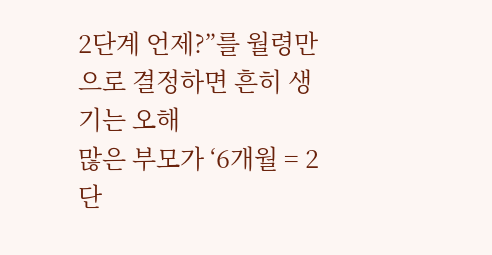2단계 언제?”를 월령만으로 결정하면 흔히 생기는 오해
많은 부모가 ‘6개월 = 2단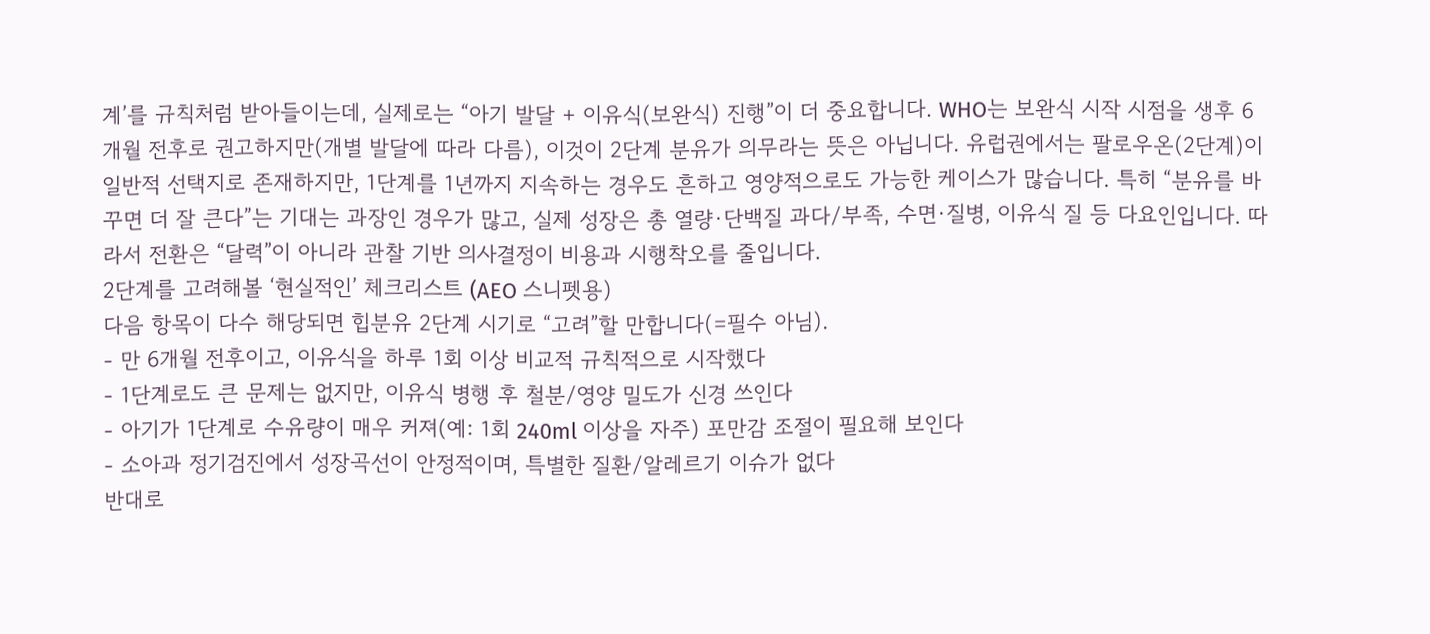계’를 규칙처럼 받아들이는데, 실제로는 “아기 발달 + 이유식(보완식) 진행”이 더 중요합니다. WHO는 보완식 시작 시점을 생후 6개월 전후로 권고하지만(개별 발달에 따라 다름), 이것이 2단계 분유가 의무라는 뜻은 아닙니다. 유럽권에서는 팔로우온(2단계)이 일반적 선택지로 존재하지만, 1단계를 1년까지 지속하는 경우도 흔하고 영양적으로도 가능한 케이스가 많습니다. 특히 “분유를 바꾸면 더 잘 큰다”는 기대는 과장인 경우가 많고, 실제 성장은 총 열량·단백질 과다/부족, 수면·질병, 이유식 질 등 다요인입니다. 따라서 전환은 “달력”이 아니라 관찰 기반 의사결정이 비용과 시행착오를 줄입니다.
2단계를 고려해볼 ‘현실적인’ 체크리스트 (AEO 스니펫용)
다음 항목이 다수 해당되면 힙분유 2단계 시기로 “고려”할 만합니다(=필수 아님).
- 만 6개월 전후이고, 이유식을 하루 1회 이상 비교적 규칙적으로 시작했다
- 1단계로도 큰 문제는 없지만, 이유식 병행 후 철분/영양 밀도가 신경 쓰인다
- 아기가 1단계로 수유량이 매우 커져(예: 1회 240ml 이상을 자주) 포만감 조절이 필요해 보인다
- 소아과 정기검진에서 성장곡선이 안정적이며, 특별한 질환/알레르기 이슈가 없다
반대로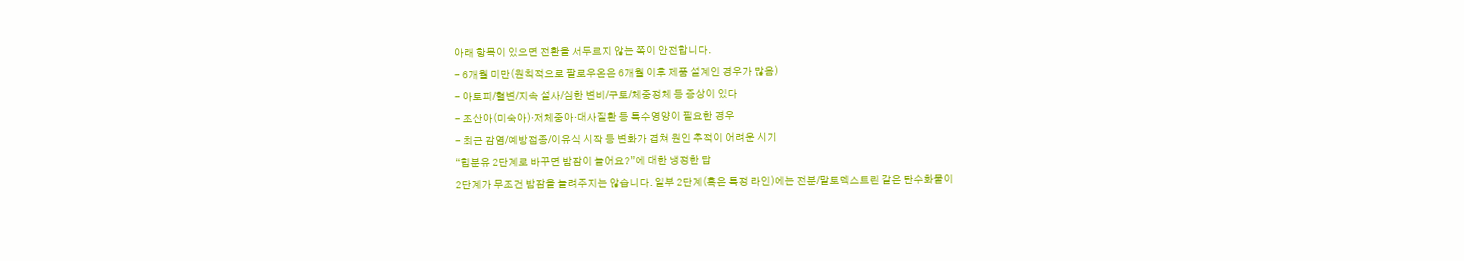아래 항목이 있으면 전환을 서두르지 않는 쪽이 안전합니다.
- 6개월 미만(원칙적으로 팔로우온은 6개월 이후 제품 설계인 경우가 많음)
- 아토피/혈변/지속 설사/심한 변비/구토/체중정체 등 증상이 있다
- 조산아(미숙아)·저체중아·대사질환 등 특수영양이 필요한 경우
- 최근 감염/예방접종/이유식 시작 등 변화가 겹쳐 원인 추적이 어려운 시기
“힙분유 2단계로 바꾸면 밤잠이 늘어요?”에 대한 냉정한 답
2단계가 무조건 밤잠을 늘려주지는 않습니다. 일부 2단계(혹은 특정 라인)에는 전분/말토덱스트린 같은 탄수화물이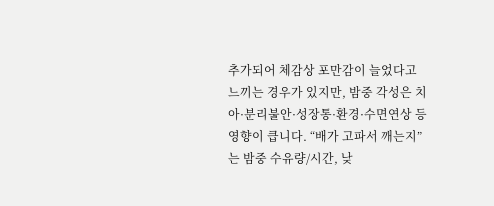추가되어 체감상 포만감이 늘었다고 느끼는 경우가 있지만, 밤중 각성은 치아·분리불안·성장통·환경·수면연상 등 영향이 큽니다. “배가 고파서 깨는지”는 밤중 수유량/시간, 낮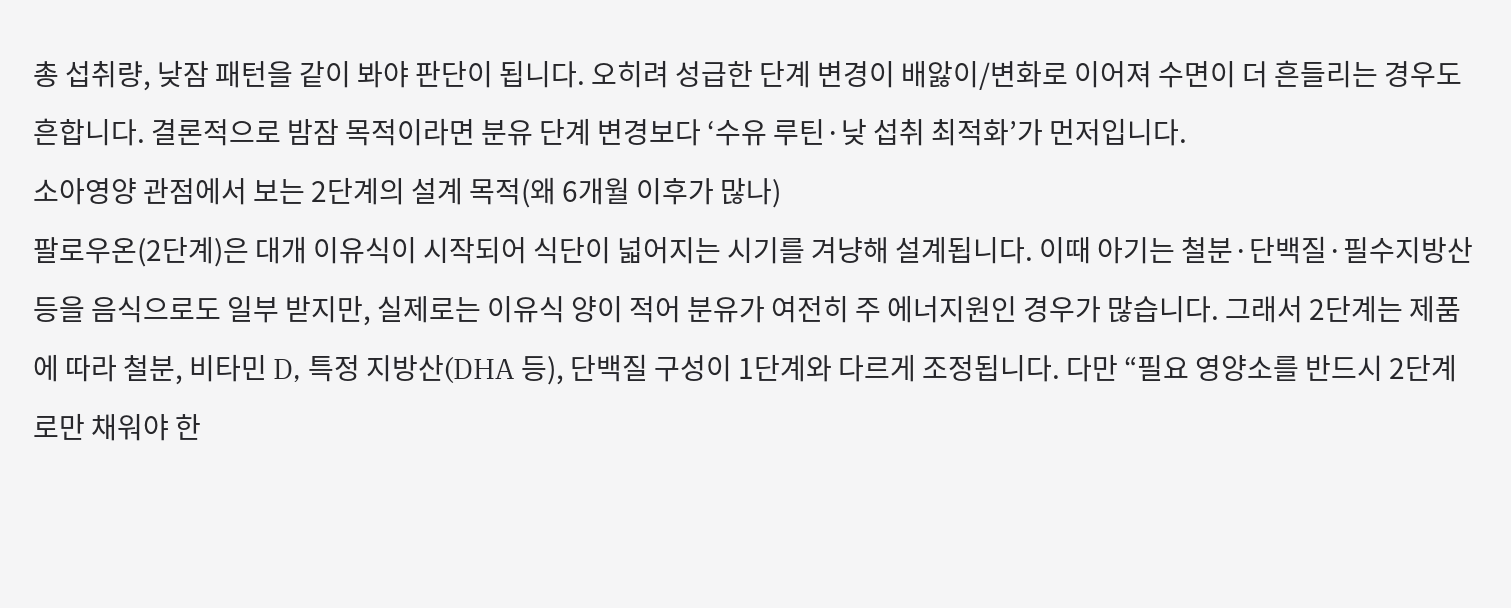총 섭취량, 낮잠 패턴을 같이 봐야 판단이 됩니다. 오히려 성급한 단계 변경이 배앓이/변화로 이어져 수면이 더 흔들리는 경우도 흔합니다. 결론적으로 밤잠 목적이라면 분유 단계 변경보다 ‘수유 루틴·낮 섭취 최적화’가 먼저입니다.
소아영양 관점에서 보는 2단계의 설계 목적(왜 6개월 이후가 많나)
팔로우온(2단계)은 대개 이유식이 시작되어 식단이 넓어지는 시기를 겨냥해 설계됩니다. 이때 아기는 철분·단백질·필수지방산 등을 음식으로도 일부 받지만, 실제로는 이유식 양이 적어 분유가 여전히 주 에너지원인 경우가 많습니다. 그래서 2단계는 제품에 따라 철분, 비타민 D, 특정 지방산(DHA 등), 단백질 구성이 1단계와 다르게 조정됩니다. 다만 “필요 영양소를 반드시 2단계로만 채워야 한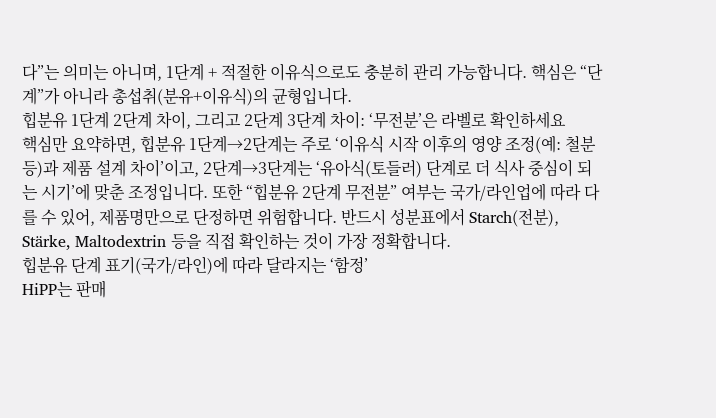다”는 의미는 아니며, 1단계 + 적절한 이유식으로도 충분히 관리 가능합니다. 핵심은 “단계”가 아니라 총섭취(분유+이유식)의 균형입니다.
힙분유 1단계 2단계 차이, 그리고 2단계 3단계 차이: ‘무전분’은 라벨로 확인하세요
핵심만 요약하면, 힙분유 1단계→2단계는 주로 ‘이유식 시작 이후의 영양 조정(예: 철분 등)과 제품 설계 차이’이고, 2단계→3단계는 ‘유아식(토들러) 단계로 더 식사 중심이 되는 시기’에 맞춘 조정입니다. 또한 “힙분유 2단계 무전분” 여부는 국가/라인업에 따라 다를 수 있어, 제품명만으로 단정하면 위험합니다. 반드시 성분표에서 Starch(전분), Stärke, Maltodextrin 등을 직접 확인하는 것이 가장 정확합니다.
힙분유 단계 표기(국가/라인)에 따라 달라지는 ‘함정’
HiPP는 판매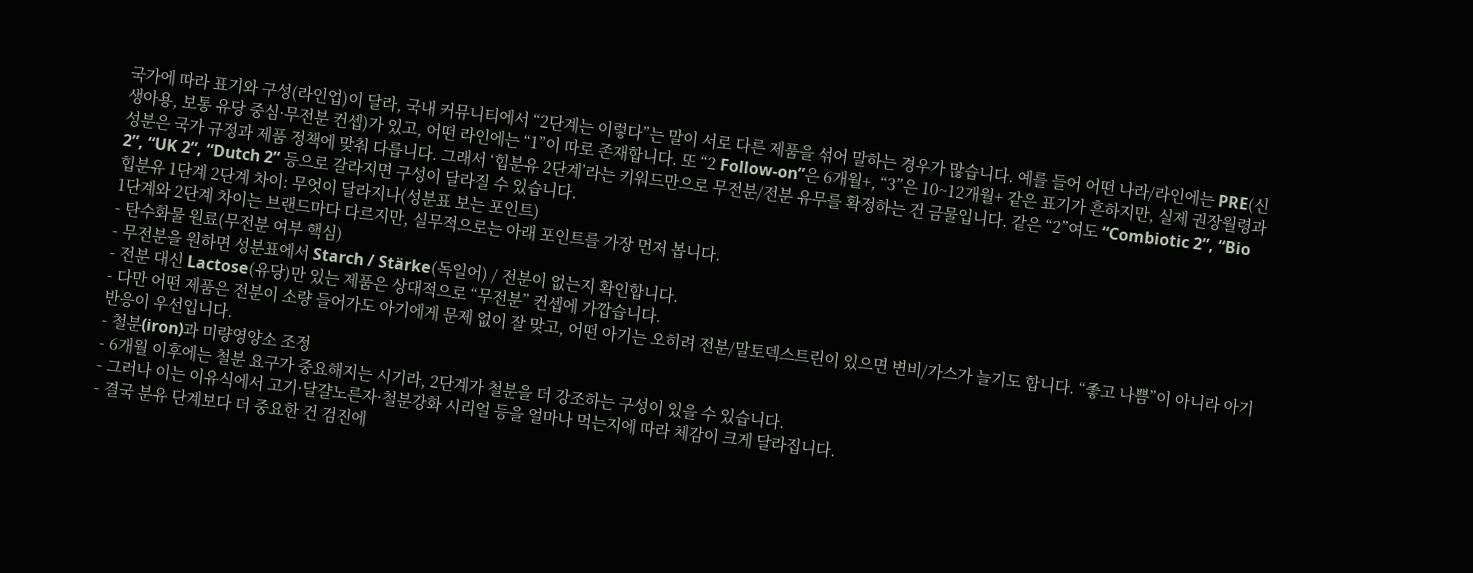국가에 따라 표기와 구성(라인업)이 달라, 국내 커뮤니티에서 “2단계는 이렇다”는 말이 서로 다른 제품을 섞어 말하는 경우가 많습니다. 예를 들어 어떤 나라/라인에는 PRE(신생아용, 보통 유당 중심·무전분 컨셉)가 있고, 어떤 라인에는 “1”이 따로 존재합니다. 또 “2 Follow-on”은 6개월+, “3”은 10~12개월+ 같은 표기가 흔하지만, 실제 권장월령과 성분은 국가 규정과 제품 정책에 맞춰 다릅니다. 그래서 ‘힙분유 2단계’라는 키워드만으로 무전분/전분 유무를 확정하는 건 금물입니다. 같은 “2”여도 “Combiotic 2”, “Bio 2”, “UK 2”, “Dutch 2” 등으로 갈라지면 구성이 달라질 수 있습니다.
힙분유 1단계 2단계 차이: 무엇이 달라지나(성분표 보는 포인트)
1단계와 2단계 차이는 브랜드마다 다르지만, 실무적으로는 아래 포인트를 가장 먼저 봅니다.
- 탄수화물 원료(무전분 여부 핵심)
- 무전분을 원하면 성분표에서 Starch / Stärke(독일어) / 전분이 없는지 확인합니다.
- 전분 대신 Lactose(유당)만 있는 제품은 상대적으로 “무전분” 컨셉에 가깝습니다.
- 다만 어떤 제품은 전분이 소량 들어가도 아기에게 문제 없이 잘 맞고, 어떤 아기는 오히려 전분/말토덱스트린이 있으면 변비/가스가 늘기도 합니다. “좋고 나쁨”이 아니라 아기 반응이 우선입니다.
- 철분(iron)과 미량영양소 조정
- 6개월 이후에는 철분 요구가 중요해지는 시기라, 2단계가 철분을 더 강조하는 구성이 있을 수 있습니다.
- 그러나 이는 이유식에서 고기·달걀노른자·철분강화 시리얼 등을 얼마나 먹는지에 따라 체감이 크게 달라집니다.
- 결국 분유 단계보다 더 중요한 건 검진에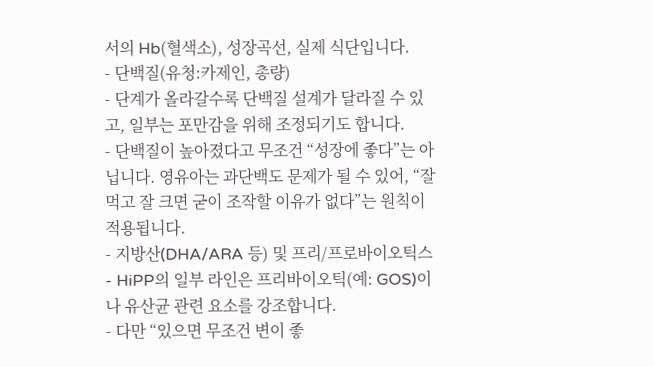서의 Hb(혈색소), 성장곡선, 실제 식단입니다.
- 단백질(유청:카제인, 총량)
- 단계가 올라갈수록 단백질 설계가 달라질 수 있고, 일부는 포만감을 위해 조정되기도 합니다.
- 단백질이 높아졌다고 무조건 “성장에 좋다”는 아닙니다. 영유아는 과단백도 문제가 될 수 있어, “잘 먹고 잘 크면 굳이 조작할 이유가 없다”는 원칙이 적용됩니다.
- 지방산(DHA/ARA 등) 및 프리/프로바이오틱스
- HiPP의 일부 라인은 프리바이오틱(예: GOS)이나 유산균 관련 요소를 강조합니다.
- 다만 “있으면 무조건 변이 좋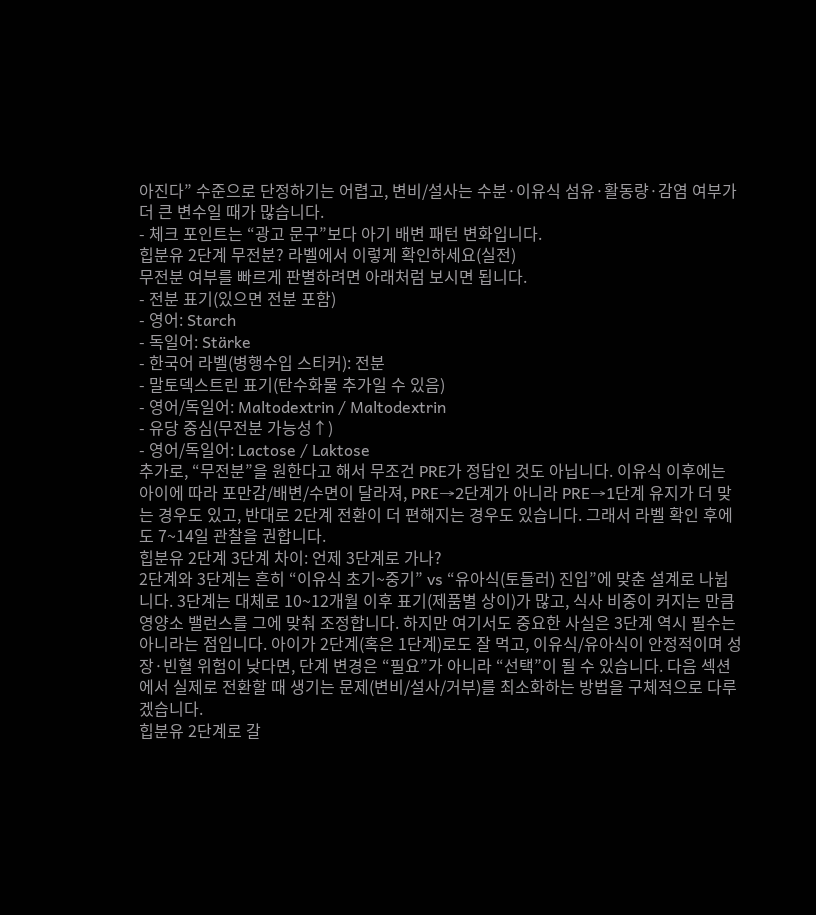아진다” 수준으로 단정하기는 어렵고, 변비/설사는 수분·이유식 섬유·활동량·감염 여부가 더 큰 변수일 때가 많습니다.
- 체크 포인트는 “광고 문구”보다 아기 배변 패턴 변화입니다.
힙분유 2단계 무전분? 라벨에서 이렇게 확인하세요(실전)
무전분 여부를 빠르게 판별하려면 아래처럼 보시면 됩니다.
- 전분 표기(있으면 전분 포함)
- 영어: Starch
- 독일어: Stärke
- 한국어 라벨(병행수입 스티커): 전분
- 말토덱스트린 표기(탄수화물 추가일 수 있음)
- 영어/독일어: Maltodextrin / Maltodextrin
- 유당 중심(무전분 가능성↑)
- 영어/독일어: Lactose / Laktose
추가로, “무전분”을 원한다고 해서 무조건 PRE가 정답인 것도 아닙니다. 이유식 이후에는 아이에 따라 포만감/배변/수면이 달라져, PRE→2단계가 아니라 PRE→1단계 유지가 더 맞는 경우도 있고, 반대로 2단계 전환이 더 편해지는 경우도 있습니다. 그래서 라벨 확인 후에도 7~14일 관찰을 권합니다.
힙분유 2단계 3단계 차이: 언제 3단계로 가나?
2단계와 3단계는 흔히 “이유식 초기~중기” vs “유아식(토들러) 진입”에 맞춘 설계로 나뉩니다. 3단계는 대체로 10~12개월 이후 표기(제품별 상이)가 많고, 식사 비중이 커지는 만큼 영양소 밸런스를 그에 맞춰 조정합니다. 하지만 여기서도 중요한 사실은 3단계 역시 필수는 아니라는 점입니다. 아이가 2단계(혹은 1단계)로도 잘 먹고, 이유식/유아식이 안정적이며 성장·빈혈 위험이 낮다면, 단계 변경은 “필요”가 아니라 “선택”이 될 수 있습니다. 다음 섹션에서 실제로 전환할 때 생기는 문제(변비/설사/거부)를 최소화하는 방법을 구체적으로 다루겠습니다.
힙분유 2단계로 갈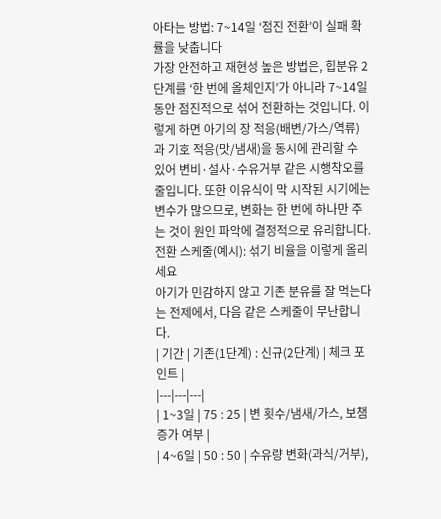아타는 방법: 7~14일 ‘점진 전환’이 실패 확률을 낮춥니다
가장 안전하고 재현성 높은 방법은, 힙분유 2단계를 ‘한 번에 올체인지’가 아니라 7~14일 동안 점진적으로 섞어 전환하는 것입니다. 이렇게 하면 아기의 장 적응(배변/가스/역류)과 기호 적응(맛/냄새)을 동시에 관리할 수 있어 변비·설사·수유거부 같은 시행착오를 줄입니다. 또한 이유식이 막 시작된 시기에는 변수가 많으므로, 변화는 한 번에 하나만 주는 것이 원인 파악에 결정적으로 유리합니다.
전환 스케줄(예시): 섞기 비율을 이렇게 올리세요
아기가 민감하지 않고 기존 분유를 잘 먹는다는 전제에서, 다음 같은 스케줄이 무난합니다.
| 기간 | 기존(1단계) : 신규(2단계) | 체크 포인트 |
|---|---|---|
| 1~3일 | 75 : 25 | 변 횟수/냄새/가스, 보챔 증가 여부 |
| 4~6일 | 50 : 50 | 수유량 변화(과식/거부),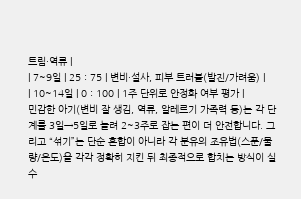트림·역류 |
| 7~9일 | 25 : 75 | 변비·설사, 피부 트러블(발진/가려움) |
| 10~14일 | 0 : 100 | 1주 단위로 안정화 여부 평가 |
민감한 아기(변비 잘 생김, 역류, 알레르기 가족력 등)는 각 단계를 3일→5일로 늘려 2~3주로 잡는 편이 더 안전합니다. 그리고 “섞기”는 단순 혼합이 아니라 각 분유의 조유법(스푼/물량/온도)을 각각 정확히 지킨 뒤 최종적으로 합치는 방식이 실수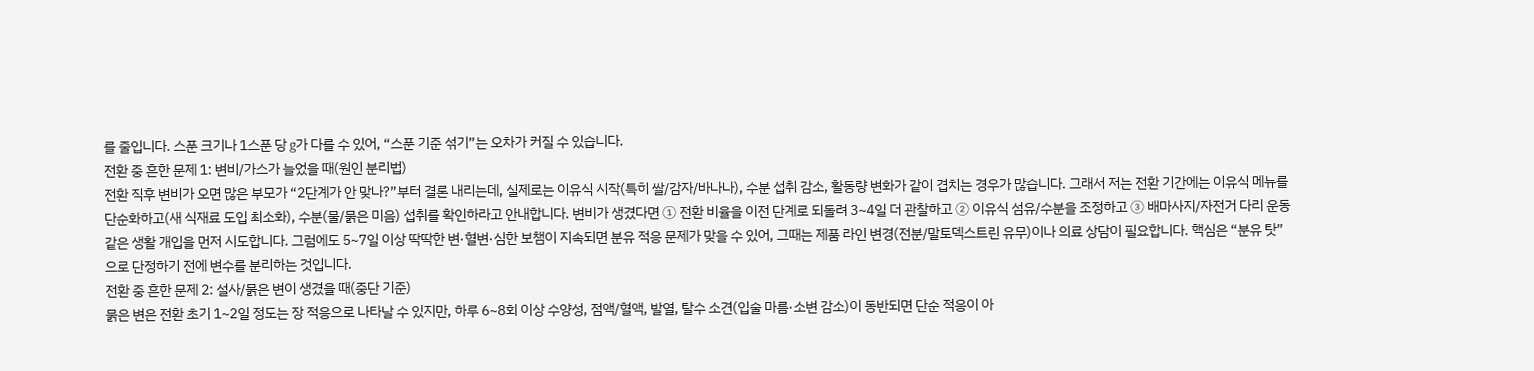를 줄입니다. 스푼 크기나 1스푼 당 g가 다를 수 있어, “스푼 기준 섞기”는 오차가 커질 수 있습니다.
전환 중 흔한 문제 1: 변비/가스가 늘었을 때(원인 분리법)
전환 직후 변비가 오면 많은 부모가 “2단계가 안 맞나?”부터 결론 내리는데, 실제로는 이유식 시작(특히 쌀/감자/바나나), 수분 섭취 감소, 활동량 변화가 같이 겹치는 경우가 많습니다. 그래서 저는 전환 기간에는 이유식 메뉴를 단순화하고(새 식재료 도입 최소화), 수분(물/묽은 미음) 섭취를 확인하라고 안내합니다. 변비가 생겼다면 ① 전환 비율을 이전 단계로 되돌려 3~4일 더 관찰하고 ② 이유식 섬유/수분을 조정하고 ③ 배마사지/자전거 다리 운동 같은 생활 개입을 먼저 시도합니다. 그럼에도 5~7일 이상 딱딱한 변·혈변·심한 보챔이 지속되면 분유 적응 문제가 맞을 수 있어, 그때는 제품 라인 변경(전분/말토덱스트린 유무)이나 의료 상담이 필요합니다. 핵심은 “분유 탓”으로 단정하기 전에 변수를 분리하는 것입니다.
전환 중 흔한 문제 2: 설사/묽은 변이 생겼을 때(중단 기준)
묽은 변은 전환 초기 1~2일 정도는 장 적응으로 나타날 수 있지만, 하루 6~8회 이상 수양성, 점액/혈액, 발열, 탈수 소견(입술 마름·소변 감소)이 동반되면 단순 적응이 아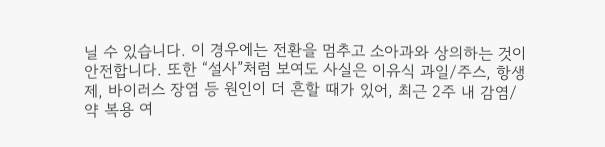닐 수 있습니다. 이 경우에는 전환을 멈추고 소아과와 상의하는 것이 안전합니다. 또한 “설사”처럼 보여도 사실은 이유식 과일/주스, 항생제, 바이러스 장염 등 원인이 더 흔할 때가 있어, 최근 2주 내 감염/약 복용 여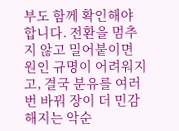부도 함께 확인해야 합니다. 전환을 멈추지 않고 밀어붙이면 원인 규명이 어려워지고, 결국 분유를 여러 번 바꿔 장이 더 민감해지는 악순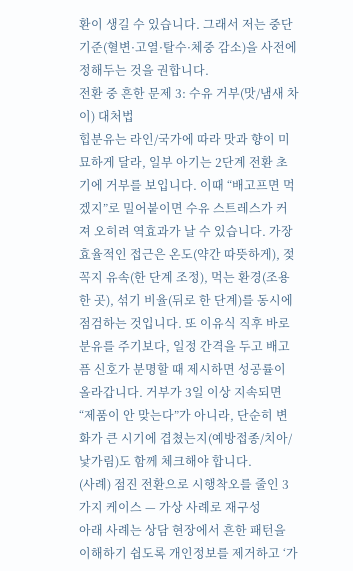환이 생길 수 있습니다. 그래서 저는 중단 기준(혈변·고열·탈수·체중 감소)을 사전에 정해두는 것을 권합니다.
전환 중 흔한 문제 3: 수유 거부(맛/냄새 차이) 대처법
힙분유는 라인/국가에 따라 맛과 향이 미묘하게 달라, 일부 아기는 2단계 전환 초기에 거부를 보입니다. 이때 “배고프면 먹겠지”로 밀어붙이면 수유 스트레스가 커져 오히려 역효과가 날 수 있습니다. 가장 효율적인 접근은 온도(약간 따뜻하게), 젖꼭지 유속(한 단계 조정), 먹는 환경(조용한 곳), 섞기 비율(뒤로 한 단계)를 동시에 점검하는 것입니다. 또 이유식 직후 바로 분유를 주기보다, 일정 간격을 두고 배고픔 신호가 분명할 때 제시하면 성공률이 올라갑니다. 거부가 3일 이상 지속되면 “제품이 안 맞는다”가 아니라, 단순히 변화가 큰 시기에 겹쳤는지(예방접종/치아/낯가림)도 함께 체크해야 합니다.
(사례) 점진 전환으로 시행착오를 줄인 3가지 케이스 — 가상 사례로 재구성
아래 사례는 상담 현장에서 흔한 패턴을 이해하기 쉽도록 개인정보를 제거하고 ‘가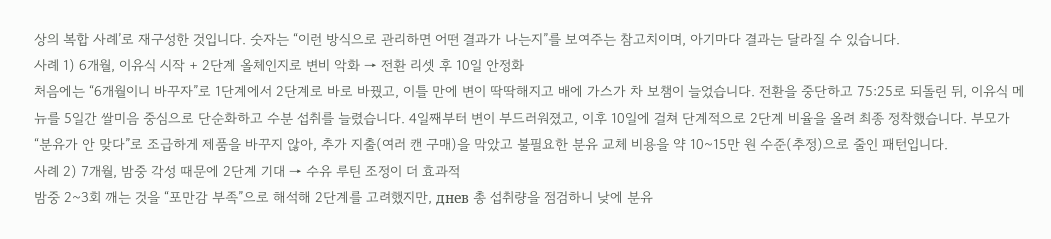상의 복합 사례’로 재구성한 것입니다. 숫자는 “이런 방식으로 관리하면 어떤 결과가 나는지”를 보여주는 참고치이며, 아기마다 결과는 달라질 수 있습니다.
사례 1) 6개월, 이유식 시작 + 2단계 올체인지로 변비 악화 → 전환 리셋 후 10일 안정화
처음에는 “6개월이니 바꾸자”로 1단계에서 2단계로 바로 바꿨고, 이틀 만에 변이 딱딱해지고 배에 가스가 차 보챔이 늘었습니다. 전환을 중단하고 75:25로 되돌린 뒤, 이유식 메뉴를 5일간 쌀미음 중심으로 단순화하고 수분 섭취를 늘렸습니다. 4일째부터 변이 부드러워졌고, 이후 10일에 걸쳐 단계적으로 2단계 비율을 올려 최종 정착했습니다. 부모가 “분유가 안 맞다”로 조급하게 제품을 바꾸지 않아, 추가 지출(여러 캔 구매)을 막았고 불필요한 분유 교체 비용을 약 10~15만 원 수준(추정)으로 줄인 패턴입니다.
사례 2) 7개월, 밤중 각성 때문에 2단계 기대 → 수유 루틴 조정이 더 효과적
밤중 2~3회 깨는 것을 “포만감 부족”으로 해석해 2단계를 고려했지만, днев 총 섭취량을 점검하니 낮에 분유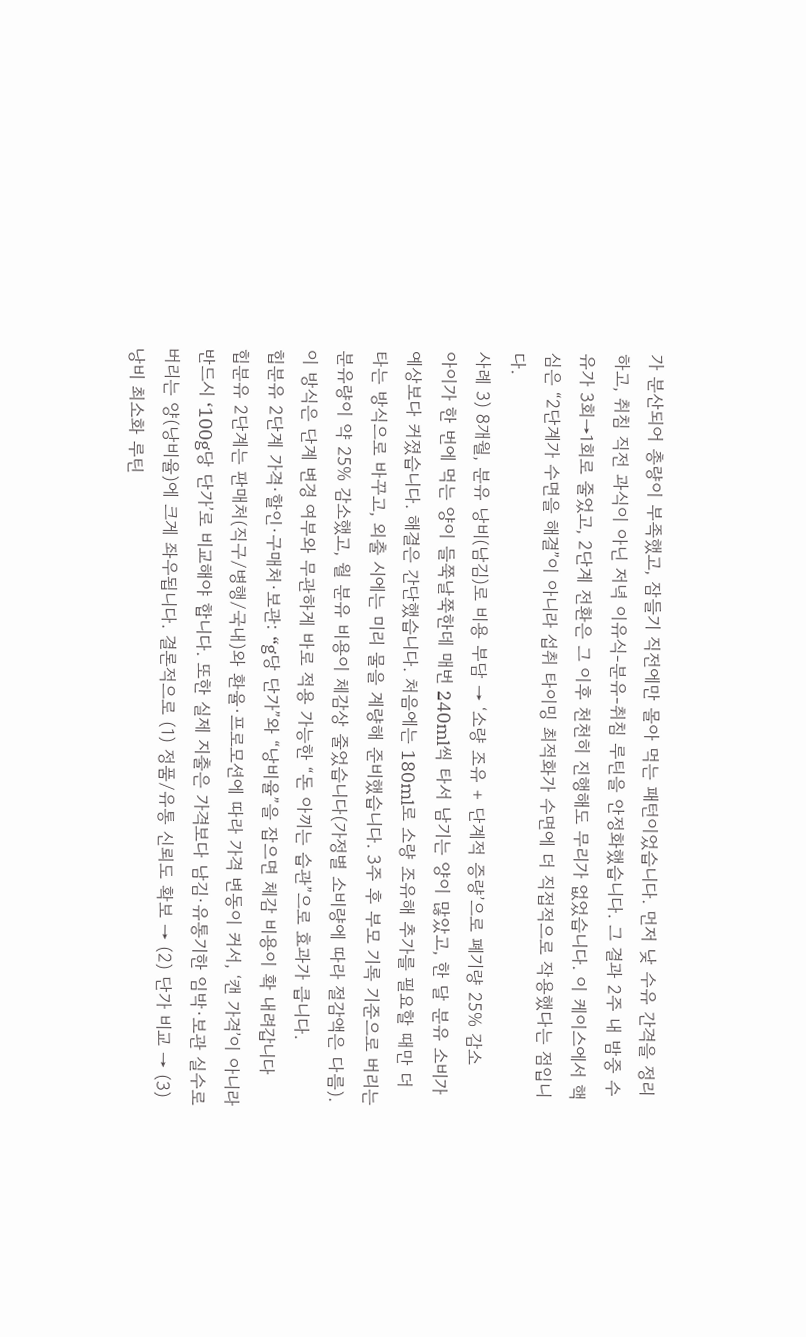가 분산되어 총량이 부족했고, 잠들기 직전에만 몰아 먹는 패턴이었습니다. 먼저 낮 수유 간격을 정리하고, 취침 직전 과식이 아닌 저녁 이유식-분유-취침 루틴을 안정화했습니다. 그 결과 2주 내 밤중 수유가 3회→1회로 줄었고, 2단계 전환은 그 이후 천천히 진행해도 무리가 없었습니다. 이 케이스에서 핵심은 “2단계가 수면을 해결”이 아니라 섭취 타이밍 최적화가 수면에 더 직접적으로 작용했다는 점입니다.
사례 3) 8개월, 분유 낭비(남김)로 비용 부담 → ‘소량 조유 + 단계적 증량’으로 폐기량 25% 감소
아이가 한 번에 먹는 양이 들쭉날쭉한데 매번 240ml씩 타서 남기는 양이 많았고, 한 달 분유 소비가 예상보다 커졌습니다. 해결은 간단했습니다. 처음에는 180ml로 소량 조유해 추가를 필요할 때만 더 타는 방식으로 바꾸고, 외출 시에는 미리 물을 계량해 준비했습니다. 3주 후 부모 기록 기준으로 버리는 분유량이 약 25% 감소했고, 월 분유 비용이 체감상 줄었습니다(가정별 소비량에 따라 절감액은 다름). 이 방식은 단계 변경 여부와 무관하게 바로 적용 가능한 “돈 아끼는 습관”으로 효과가 큽니다.
힙분유 2단계 가격·할인·구매처·보관: “g당 단가”와 “낭비율”을 잡으면 체감 비용이 확 내려갑니다
힙분유 2단계는 판매처(직구/병행/국내)와 환율·프로모션에 따라 가격 변동이 커서, ‘캔 가격’이 아니라 반드시 ‘100g당 단가’로 비교해야 합니다. 또한 실제 지출은 가격보다 남김·유통기한 임박·보관 실수로 버리는 양(낭비율)에 크게 좌우됩니다. 결론적으로 (1) 정품/유통 신뢰도 확보 → (2) 단가 비교 → (3) 낭비 최소화 루틴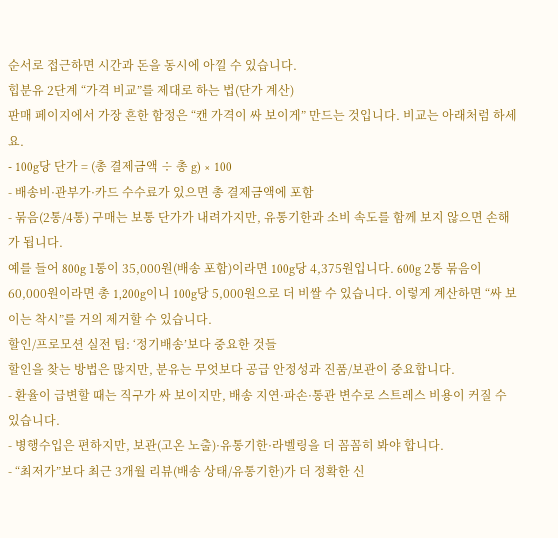순서로 접근하면 시간과 돈을 동시에 아낄 수 있습니다.
힙분유 2단계 “가격 비교”를 제대로 하는 법(단가 계산)
판매 페이지에서 가장 흔한 함정은 “캔 가격이 싸 보이게” 만드는 것입니다. 비교는 아래처럼 하세요.
- 100g당 단가 = (총 결제금액 ÷ 총 g) × 100
- 배송비·관부가·카드 수수료가 있으면 총 결제금액에 포함
- 묶음(2통/4통) 구매는 보통 단가가 내려가지만, 유통기한과 소비 속도를 함께 보지 않으면 손해가 됩니다.
예를 들어 800g 1통이 35,000원(배송 포함)이라면 100g당 4,375원입니다. 600g 2통 묶음이 60,000원이라면 총 1,200g이니 100g당 5,000원으로 더 비쌀 수 있습니다. 이렇게 계산하면 “싸 보이는 착시”를 거의 제거할 수 있습니다.
할인/프로모션 실전 팁: ‘정기배송’보다 중요한 것들
할인을 찾는 방법은 많지만, 분유는 무엇보다 공급 안정성과 진품/보관이 중요합니다.
- 환율이 급변할 때는 직구가 싸 보이지만, 배송 지연·파손·통관 변수로 스트레스 비용이 커질 수 있습니다.
- 병행수입은 편하지만, 보관(고온 노출)·유통기한·라벨링을 더 꼼꼼히 봐야 합니다.
- “최저가”보다 최근 3개월 리뷰(배송 상태/유통기한)가 더 정확한 신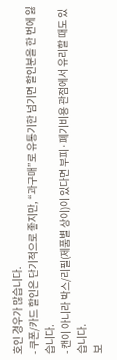호인 경우가 많습니다.
- 쿠폰/카드 할인은 단기적으로 좋지만, “과구매”로 유통기한 넘기면 할인분을 한 번에 잃습니다.
- 캔이 아니라 박스/리필(제품별 상이)이 있다면 부피·폐기비용 관점에서 유리할 때도 있습니다.
보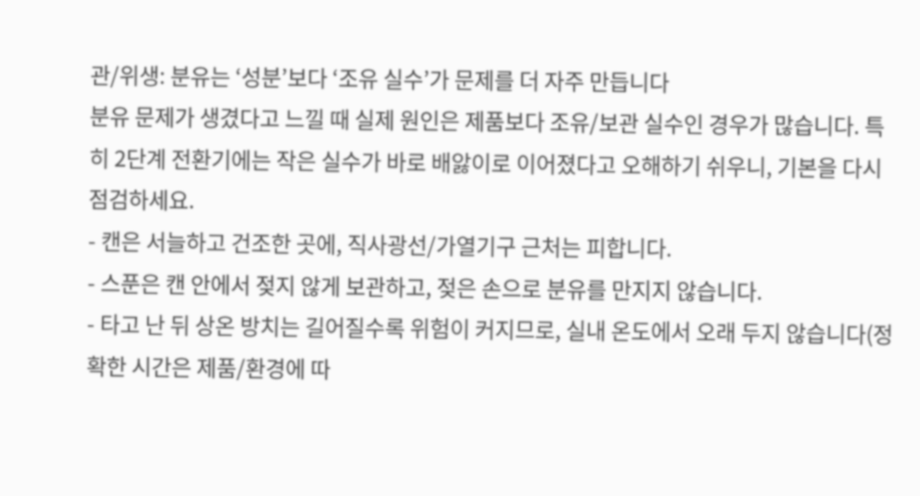관/위생: 분유는 ‘성분’보다 ‘조유 실수’가 문제를 더 자주 만듭니다
분유 문제가 생겼다고 느낄 때 실제 원인은 제품보다 조유/보관 실수인 경우가 많습니다. 특히 2단계 전환기에는 작은 실수가 바로 배앓이로 이어졌다고 오해하기 쉬우니, 기본을 다시 점검하세요.
- 캔은 서늘하고 건조한 곳에, 직사광선/가열기구 근처는 피합니다.
- 스푼은 캔 안에서 젖지 않게 보관하고, 젖은 손으로 분유를 만지지 않습니다.
- 타고 난 뒤 상온 방치는 길어질수록 위험이 커지므로, 실내 온도에서 오래 두지 않습니다(정확한 시간은 제품/환경에 따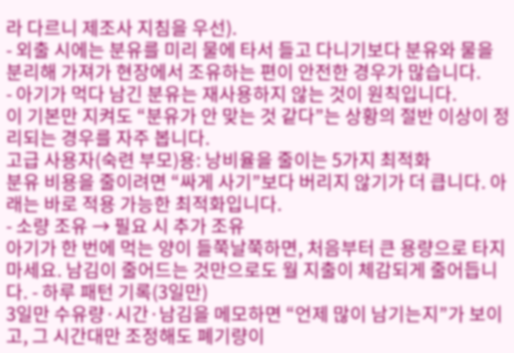라 다르니 제조사 지침을 우선).
- 외출 시에는 분유를 미리 물에 타서 들고 다니기보다 분유와 물을 분리해 가져가 현장에서 조유하는 편이 안전한 경우가 많습니다.
- 아기가 먹다 남긴 분유는 재사용하지 않는 것이 원칙입니다.
이 기본만 지켜도 “분유가 안 맞는 것 같다”는 상황의 절반 이상이 정리되는 경우를 자주 봅니다.
고급 사용자(숙련 부모)용: 낭비율을 줄이는 5가지 최적화
분유 비용을 줄이려면 “싸게 사기”보다 버리지 않기가 더 큽니다. 아래는 바로 적용 가능한 최적화입니다.
- 소량 조유 → 필요 시 추가 조유
아기가 한 번에 먹는 양이 들쭉날쭉하면, 처음부터 큰 용량으로 타지 마세요. 남김이 줄어드는 것만으로도 월 지출이 체감되게 줄어듭니다. - 하루 패턴 기록(3일만)
3일만 수유량·시간·남김을 메모하면 “언제 많이 남기는지”가 보이고, 그 시간대만 조정해도 폐기량이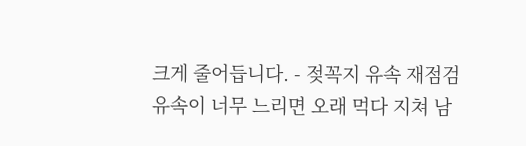크게 줄어듭니다. - 젖꼭지 유속 재점검
유속이 너무 느리면 오래 먹다 지쳐 남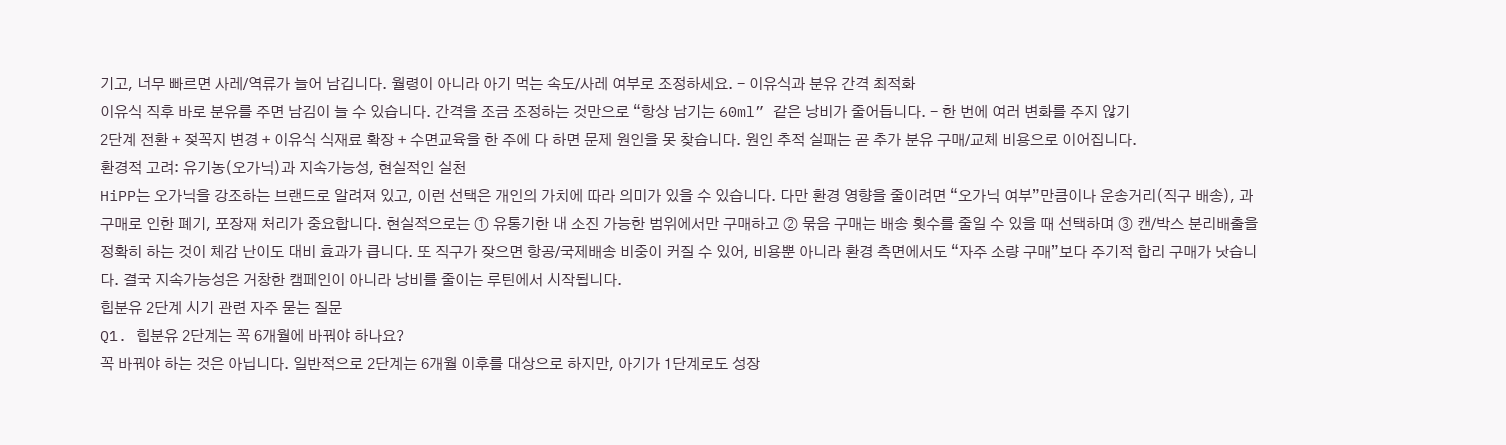기고, 너무 빠르면 사레/역류가 늘어 남깁니다. 월령이 아니라 아기 먹는 속도/사레 여부로 조정하세요. - 이유식과 분유 간격 최적화
이유식 직후 바로 분유를 주면 남김이 늘 수 있습니다. 간격을 조금 조정하는 것만으로 “항상 남기는 60ml” 같은 낭비가 줄어듭니다. - 한 번에 여러 변화를 주지 않기
2단계 전환 + 젖꼭지 변경 + 이유식 식재료 확장 + 수면교육을 한 주에 다 하면 문제 원인을 못 찾습니다. 원인 추적 실패는 곧 추가 분유 구매/교체 비용으로 이어집니다.
환경적 고려: 유기농(오가닉)과 지속가능성, 현실적인 실천
HiPP는 오가닉을 강조하는 브랜드로 알려져 있고, 이런 선택은 개인의 가치에 따라 의미가 있을 수 있습니다. 다만 환경 영향을 줄이려면 “오가닉 여부”만큼이나 운송거리(직구 배송), 과구매로 인한 폐기, 포장재 처리가 중요합니다. 현실적으로는 ① 유통기한 내 소진 가능한 범위에서만 구매하고 ② 묶음 구매는 배송 횟수를 줄일 수 있을 때 선택하며 ③ 캔/박스 분리배출을 정확히 하는 것이 체감 난이도 대비 효과가 큽니다. 또 직구가 잦으면 항공/국제배송 비중이 커질 수 있어, 비용뿐 아니라 환경 측면에서도 “자주 소량 구매”보다 주기적 합리 구매가 낫습니다. 결국 지속가능성은 거창한 캠페인이 아니라 낭비를 줄이는 루틴에서 시작됩니다.
힙분유 2단계 시기 관련 자주 묻는 질문
Q1. 힙분유 2단계는 꼭 6개월에 바꿔야 하나요?
꼭 바꿔야 하는 것은 아닙니다. 일반적으로 2단계는 6개월 이후를 대상으로 하지만, 아기가 1단계로도 성장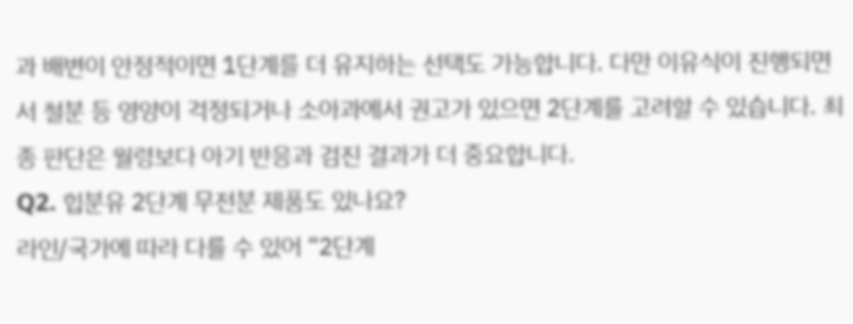과 배변이 안정적이면 1단계를 더 유지하는 선택도 가능합니다. 다만 이유식이 진행되면서 철분 등 영양이 걱정되거나 소아과에서 권고가 있으면 2단계를 고려할 수 있습니다. 최종 판단은 월령보다 아기 반응과 검진 결과가 더 중요합니다.
Q2. 힙분유 2단계 무전분 제품도 있나요?
라인/국가에 따라 다를 수 있어 “2단계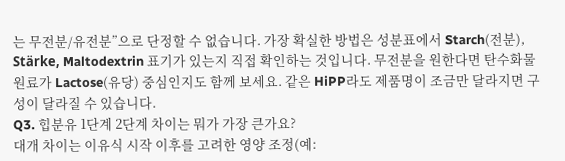는 무전분/유전분”으로 단정할 수 없습니다. 가장 확실한 방법은 성분표에서 Starch(전분), Stärke, Maltodextrin 표기가 있는지 직접 확인하는 것입니다. 무전분을 원한다면 탄수화물 원료가 Lactose(유당) 중심인지도 함께 보세요. 같은 HiPP라도 제품명이 조금만 달라지면 구성이 달라질 수 있습니다.
Q3. 힙분유 1단계 2단계 차이는 뭐가 가장 큰가요?
대개 차이는 이유식 시작 이후를 고려한 영양 조정(예: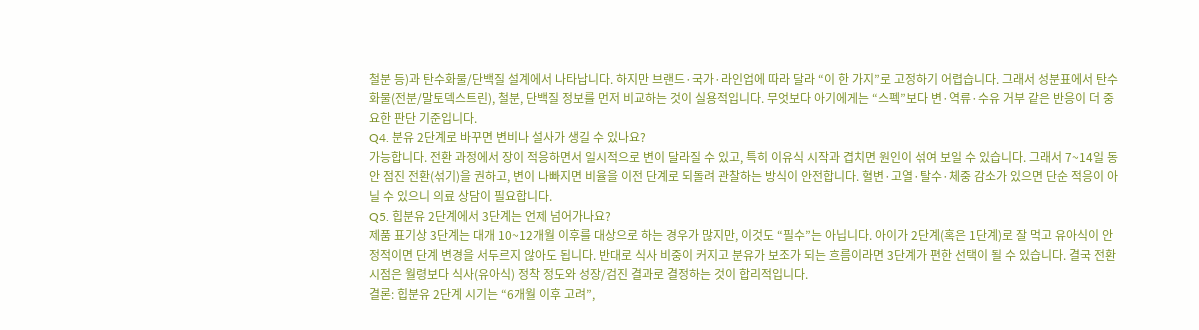철분 등)과 탄수화물/단백질 설계에서 나타납니다. 하지만 브랜드·국가·라인업에 따라 달라 “이 한 가지”로 고정하기 어렵습니다. 그래서 성분표에서 탄수화물(전분/말토덱스트린), 철분, 단백질 정보를 먼저 비교하는 것이 실용적입니다. 무엇보다 아기에게는 “스펙”보다 변·역류·수유 거부 같은 반응이 더 중요한 판단 기준입니다.
Q4. 분유 2단계로 바꾸면 변비나 설사가 생길 수 있나요?
가능합니다. 전환 과정에서 장이 적응하면서 일시적으로 변이 달라질 수 있고, 특히 이유식 시작과 겹치면 원인이 섞여 보일 수 있습니다. 그래서 7~14일 동안 점진 전환(섞기)을 권하고, 변이 나빠지면 비율을 이전 단계로 되돌려 관찰하는 방식이 안전합니다. 혈변·고열·탈수·체중 감소가 있으면 단순 적응이 아닐 수 있으니 의료 상담이 필요합니다.
Q5. 힙분유 2단계에서 3단계는 언제 넘어가나요?
제품 표기상 3단계는 대개 10~12개월 이후를 대상으로 하는 경우가 많지만, 이것도 “필수”는 아닙니다. 아이가 2단계(혹은 1단계)로 잘 먹고 유아식이 안정적이면 단계 변경을 서두르지 않아도 됩니다. 반대로 식사 비중이 커지고 분유가 보조가 되는 흐름이라면 3단계가 편한 선택이 될 수 있습니다. 결국 전환 시점은 월령보다 식사(유아식) 정착 정도와 성장/검진 결과로 결정하는 것이 합리적입니다.
결론: 힙분유 2단계 시기는 “6개월 이후 고려”,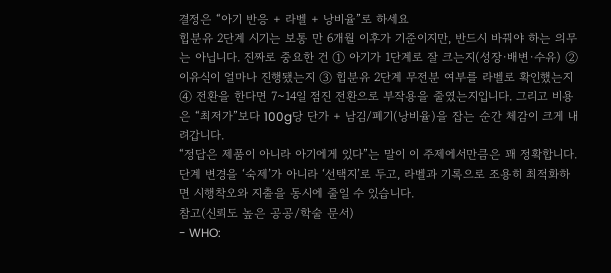결정은 “아기 반응 + 라벨 + 낭비율”로 하세요
힙분유 2단계 시기는 보통 만 6개월 이후가 기준이지만, 반드시 바꿔야 하는 의무는 아닙니다. 진짜로 중요한 건 ① 아기가 1단계로 잘 크는지(성장·배변·수유) ② 이유식이 얼마나 진행됐는지 ③ 힙분유 2단계 무전분 여부를 라벨로 확인했는지 ④ 전환을 한다면 7~14일 점진 전환으로 부작용을 줄였는지입니다. 그리고 비용은 “최저가”보다 100g당 단가 + 남김/폐기(낭비율)을 잡는 순간 체감이 크게 내려갑니다.
“정답은 제품이 아니라 아기에게 있다”는 말이 이 주제에서만큼은 꽤 정확합니다. 단계 변경을 ‘숙제’가 아니라 ‘선택지’로 두고, 라벨과 기록으로 조용히 최적화하면 시행착오와 지출을 동시에 줄일 수 있습니다.
참고(신뢰도 높은 공공/학술 문서)
- WHO: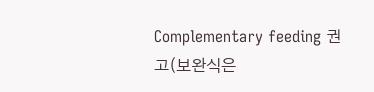Complementary feeding 권고(보완식은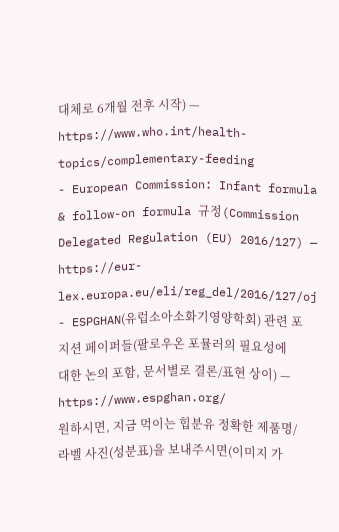대체로 6개월 전후 시작) — https://www.who.int/health-topics/complementary-feeding
- European Commission: Infant formula & follow-on formula 규정(Commission Delegated Regulation (EU) 2016/127) — https://eur-lex.europa.eu/eli/reg_del/2016/127/oj
- ESPGHAN(유럽소아소화기영양학회) 관련 포지션 페이퍼들(팔로우온 포뮬러의 필요성에 대한 논의 포함, 문서별로 결론/표현 상이) — https://www.espghan.org/
원하시면, 지금 먹이는 힙분유 정확한 제품명/라벨 사진(성분표)을 보내주시면(이미지 가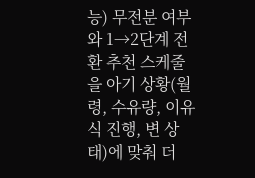능) 무전분 여부와 1→2단계 전환 추천 스케줄을 아기 상황(월령, 수유량, 이유식 진행, 변 상태)에 맞춰 더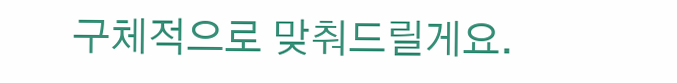구체적으로 맞춰드릴게요.